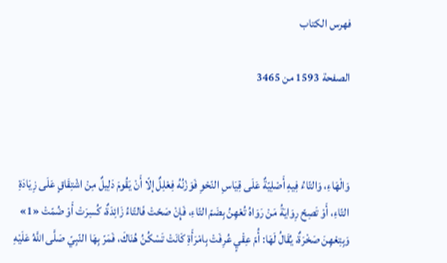فهرس الكتاب

الصفحة 1593 من 3465



وَالْهَاءِ، وَالتّاءُ فِيهِ أَصْلِيّةٌ عَلَى قِيَاسِ النّحْوِ فَوَزْنُهُ فِعْلِلٌ إلّا أَنْ يَقُومَ دَلِيلٌ مِنْ اشْتِقَاقٍ عَلَى زِيَادَةِ التّاءِ، أَوْ تَصِحّ رِوَايَةُ مَنْ رَوَاهُ تُعْهِنُ بِضَمّ التّاءِ، فَإِنْ صَحّتْ فَالتّاءُ زَائِدَةٌ، كُسِرَتْ أَوْ ضُمّتْ «1» وَبِتِعْهِنَ صَخْرَةٌ، يُقَالُ لَهَا: أُمّ عِقْيٍ عُرِفَتْ بِامْرَأَةِ كَانَتْ تَسْكُنُ هُنَاكَ، فَمَرّ بِهَا النّبِيّ صَلَّى اللَّهُ عَلَيْهِ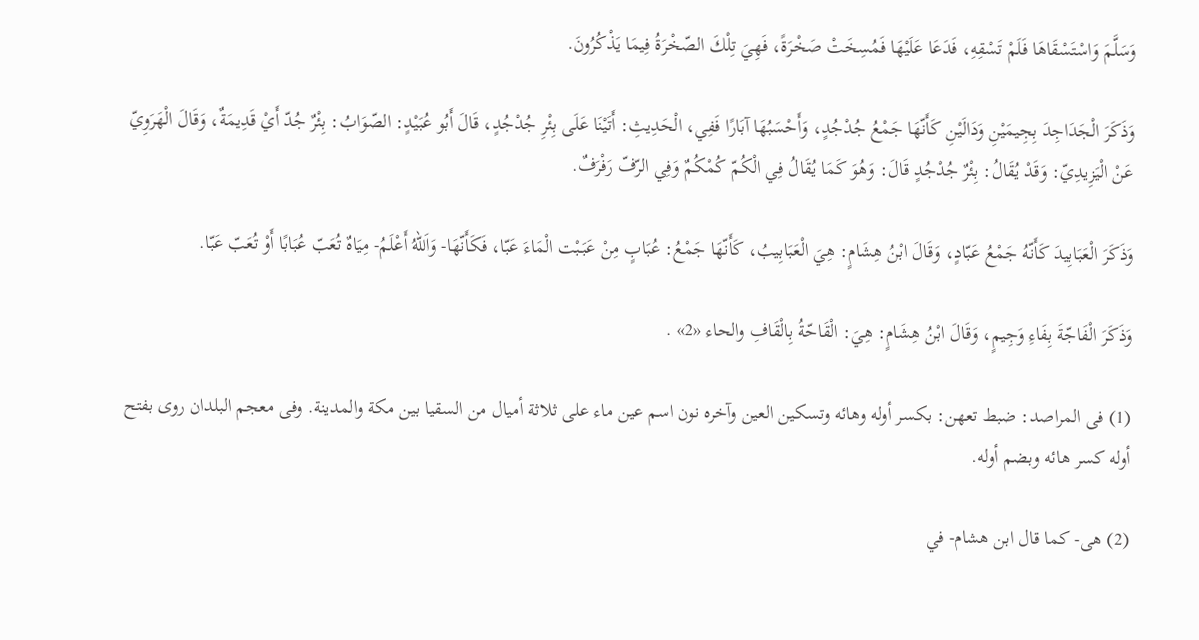وَسَلَّمَ وَاسْتَسْقَاهَا فَلَمْ تَسْقِهِ، فَدَعَا عَلَيْهَا فَمُسِخَتْ صَخْرَةً، فَهِيَ تِلْكَ الصّخْرَةُ فِيمَا يَذْكُرُونَ.

وَذَكَرَ الْجَدَاجِدَ بِجِيمَيْنِ وَدَالَيْنِ كَأَنّهَا جَمْعُ جُدْجُدٍ، وَأَحْسَبُهَا آبَارًا فَفِي، الْحَدِيثِ: أَتَيْنَا عَلَى بِئْرِ جُدْجُدٍ، قَالَ أَبُو عُبَيْدٍ: الصّوَابُ: بِئْرٌ جُدّ أَيْ قَدِيمَةٌ، وَقَالَ الْهَرَوِيّ عَنْ الْيَزِيدِيّ: وَقَدْ يُقَالُ: بِئْرٌ جُدْجُدٍ قَالَ: وَهُوَ كَمَا يُقَالُ فِي الْكُمّ كُمْكُمٌ وَفِي الرّفّ رَفْرَفٌ.

وَذَكَرَ الْعَبَابِيدَ كَأَنّهُ جَمْعُ عَبّادٍ، وَقَالَ ابْنُ هِشَامٍ: هِيَ الْعَبَابِيبُ، كَأَنّهَا جَمْعُ: عُبَابٍ مِنْ عَبَبْت الْمَاءَ عَبّا، فَكَأَنّهَا- وَاَللهُ أَعْلَمُ- مِيَاهٌ تُعَبّ عُبَابًا أَوْ تُعَبّ عَبّا.

وَذَكَرَ الْفَاجّةَ بِفَاءِ وَجِيمٍ، وَقَالَ ابْنُ هِشَامٍ: هِيَ: الْقَاحّةُ بِالْقَافِ والحاء «2» .

(1) فى المراصد: ضبط تعهن: بكسر أوله وهائه وتسكين العين وآخره نون اسم عين ماء على ثلاثة أميال من السقيا بين مكة والمدينة. وفى معجم البلدان روى بفتح أوله كسر هائه وبضم أوله.

(2) هى- كما قال ابن هشام- في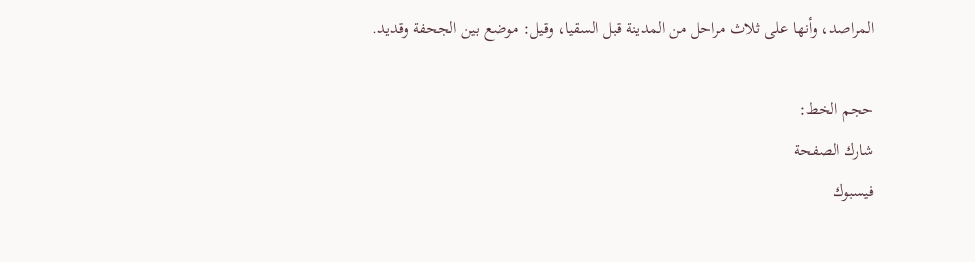المراصد، وأنها على ثلاث مراحل من المدينة قبل السقيا، وقيل: موضع بين الجحفة وقديد.

حجم الخط:
شارك الصفحة
فيسبوك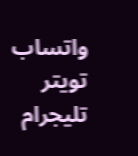واتساب تويتر تليجرام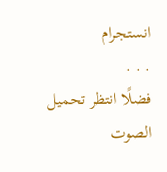انستجرام
. . .
فضلًا انتظر تحميل الصوت